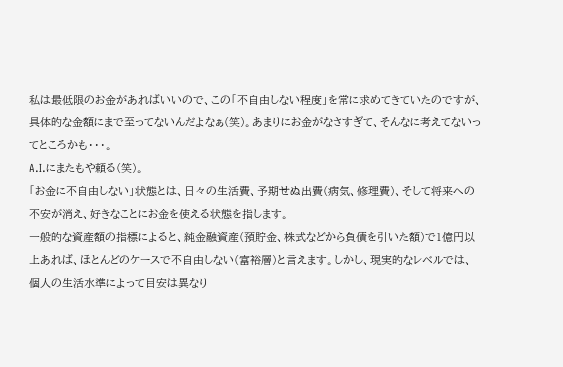私は最低限のお金があればいいので、この「不自由しない程度」を常に求めてきていたのですが、具体的な金額にまで至ってないんだよなぁ(笑)。あまりにお金がなさすぎて、そんなに考えてないってところかも・・・。
A.I.にまたもや頼る(笑)。
「お金に不自由しない」状態とは、日々の生活費、予期せぬ出費(病気、修理費)、そして将来への不安が消え、好きなことにお金を使える状態を指します。
一般的な資産額の指標によると、純金融資産(預貯金、株式などから負債を引いた額)で1億円以上あれば、ほとんどのケースで不自由しない(富裕層)と言えます。しかし、現実的なレベルでは、個人の生活水準によって目安は異なり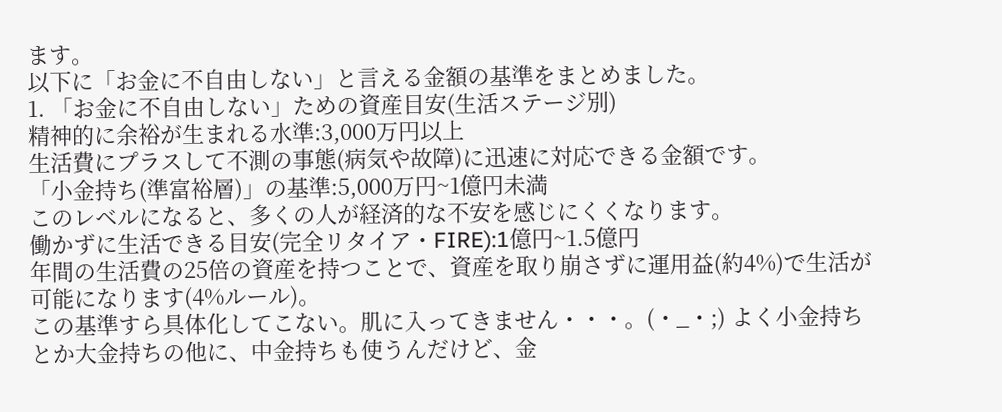ます。
以下に「お金に不自由しない」と言える金額の基準をまとめました。
1. 「お金に不自由しない」ための資産目安(生活ステージ別)
精神的に余裕が生まれる水準:3,000万円以上
生活費にプラスして不測の事態(病気や故障)に迅速に対応できる金額です。
「小金持ち(準富裕層)」の基準:5,000万円~1億円未満
このレベルになると、多くの人が経済的な不安を感じにくくなります。
働かずに生活できる目安(完全リタイア・FIRE):1億円~1.5億円
年間の生活費の25倍の資産を持つことで、資産を取り崩さずに運用益(約4%)で生活が可能になります(4%ルール)。
この基準すら具体化してこない。肌に入ってきません・・・。(・_・;) よく小金持ちとか大金持ちの他に、中金持ちも使うんだけど、金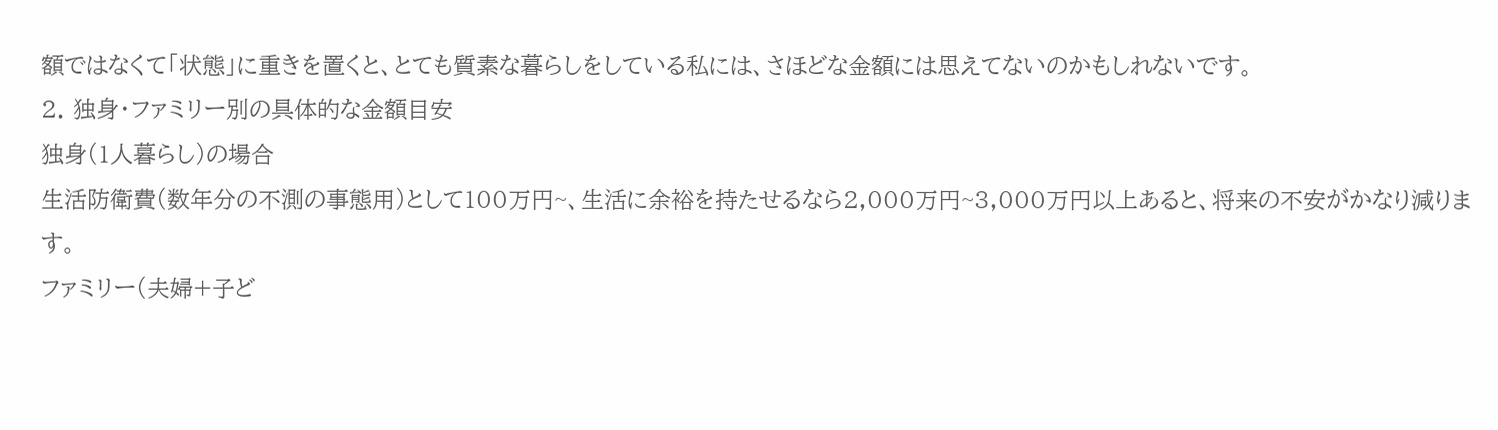額ではなくて「状態」に重きを置くと、とても質素な暮らしをしている私には、さほどな金額には思えてないのかもしれないです。
2. 独身・ファミリー別の具体的な金額目安
独身(1人暮らし)の場合
生活防衛費(数年分の不測の事態用)として100万円~、生活に余裕を持たせるなら2,000万円~3,000万円以上あると、将来の不安がかなり減ります。
ファミリー(夫婦+子ど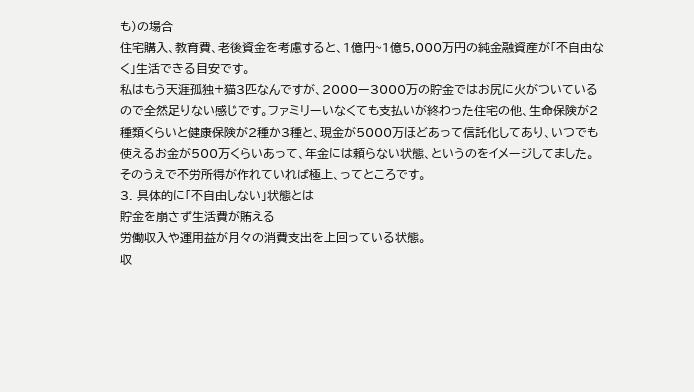も)の場合
住宅購入、教育費、老後資金を考慮すると、1億円~1億5,000万円の純金融資産が「不自由なく」生活できる目安です。
私はもう天涯孤独+猫3匹なんですが、2000ー3000万の貯金ではお尻に火がついているので全然足りない感じです。ファミリーいなくても支払いが終わった住宅の他、生命保険が2種類くらいと健康保険が2種か3種と、現金が5000万ほどあって信託化してあり、いつでも使えるお金が500万くらいあって、年金には頼らない状態、というのをイメージしてました。そのうえで不労所得が作れていれば極上、ってところです。
3. 具体的に「不自由しない」状態とは
貯金を崩さず生活費が賄える
労働収入や運用益が月々の消費支出を上回っている状態。
収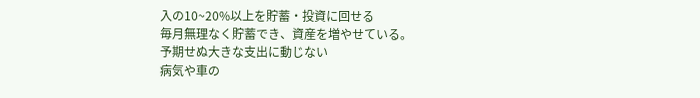入の10~20%以上を貯蓄・投資に回せる
毎月無理なく貯蓄でき、資産を増やせている。
予期せぬ大きな支出に動じない
病気や車の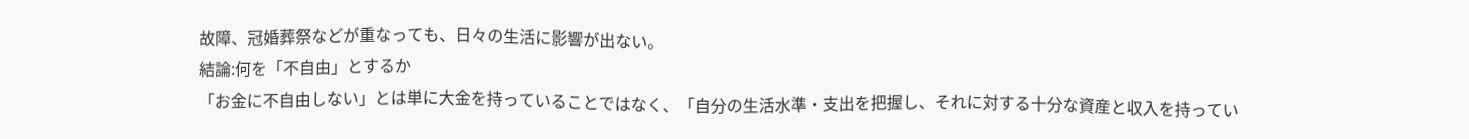故障、冠婚葬祭などが重なっても、日々の生活に影響が出ない。
結論:何を「不自由」とするか
「お金に不自由しない」とは単に大金を持っていることではなく、「自分の生活水準・支出を把握し、それに対する十分な資産と収入を持ってい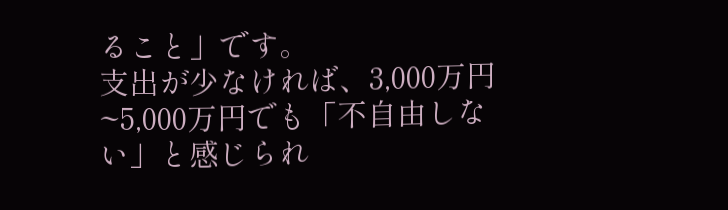ること」です。
支出が少なければ、3,000万円~5,000万円でも「不自由しない」と感じられ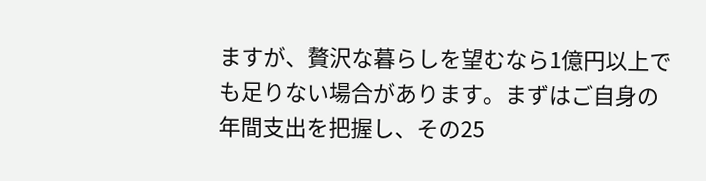ますが、贅沢な暮らしを望むなら1億円以上でも足りない場合があります。まずはご自身の年間支出を把握し、その25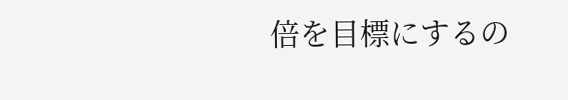倍を目標にするの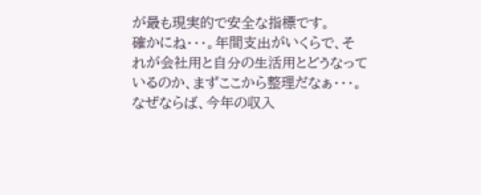が最も現実的で安全な指標です。
確かにね・・・。年間支出がいくらで、それが会社用と自分の生活用とどうなっているのか、まずここから整理だなぁ・・・。
なぜならば、今年の収入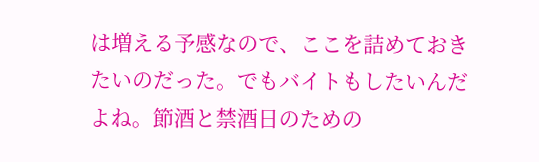は増える予感なので、ここを詰めておきたいのだった。でもバイトもしたいんだよね。節酒と禁酒日のための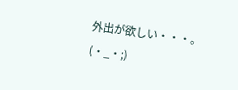外出が欲しい・・・。(・_・;)